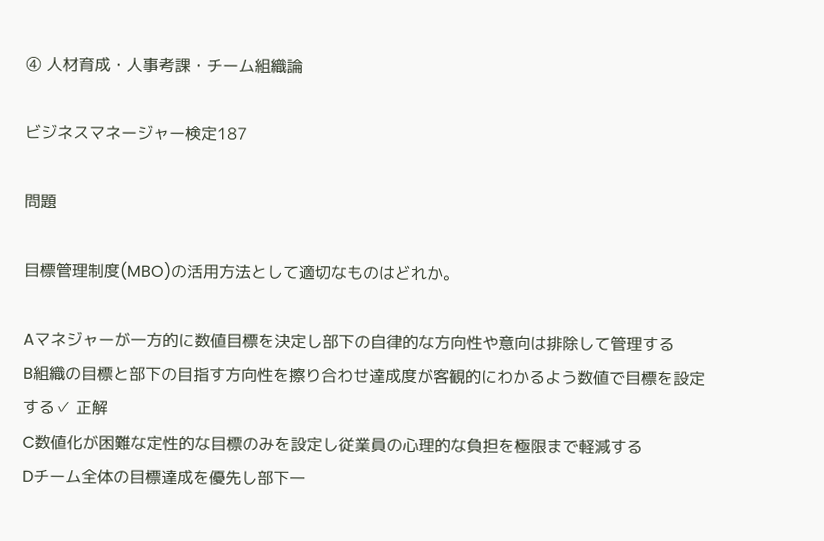④ 人材育成・人事考課・チーム組織論

ビジネスマネージャー検定187

問題

目標管理制度(MBO)の活用方法として適切なものはどれか。

Aマネジャーが一方的に数値目標を決定し部下の自律的な方向性や意向は排除して管理する
B組織の目標と部下の目指す方向性を擦り合わせ達成度が客観的にわかるよう数値で目標を設定する✓ 正解
C数値化が困難な定性的な目標のみを設定し従業員の心理的な負担を極限まで軽減する
Dチーム全体の目標達成を優先し部下一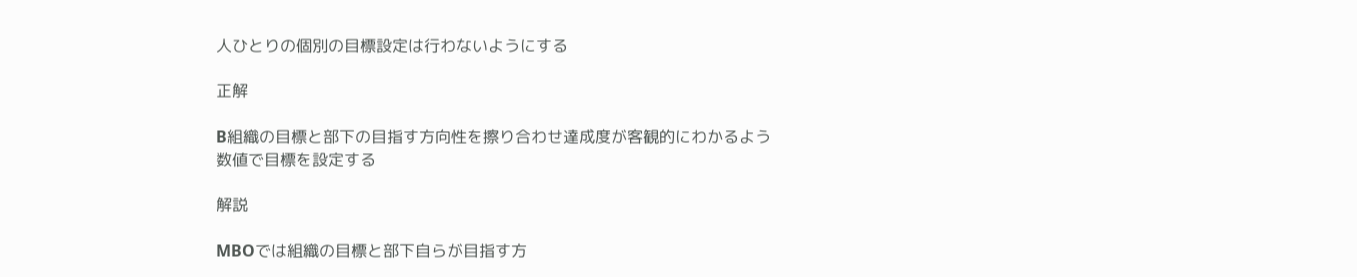人ひとりの個別の目標設定は行わないようにする

正解

B組織の目標と部下の目指す方向性を擦り合わせ達成度が客観的にわかるよう数値で目標を設定する

解説

MBOでは組織の目標と部下自らが目指す方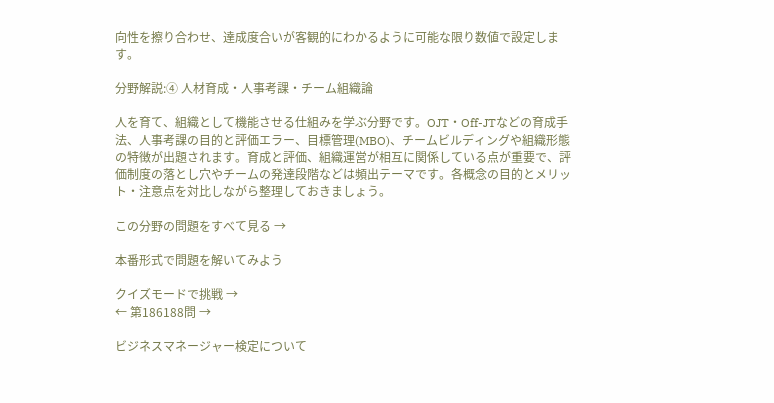向性を擦り合わせ、達成度合いが客観的にわかるように可能な限り数値で設定します。

分野解説:④ 人材育成・人事考課・チーム組織論

人を育て、組織として機能させる仕組みを学ぶ分野です。OJT・Off-JTなどの育成手法、人事考課の目的と評価エラー、目標管理(MBO)、チームビルディングや組織形態の特徴が出題されます。育成と評価、組織運営が相互に関係している点が重要で、評価制度の落とし穴やチームの発達段階などは頻出テーマです。各概念の目的とメリット・注意点を対比しながら整理しておきましょう。

この分野の問題をすべて見る →

本番形式で問題を解いてみよう

クイズモードで挑戦 →
← 第186188問 →

ビジネスマネージャー検定について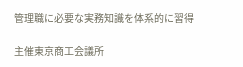管理職に必要な実務知識を体系的に習得

主催東京商工会議所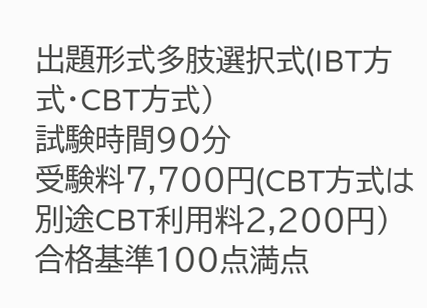出題形式多肢選択式(IBT方式・CBT方式)
試験時間90分
受験料7,700円(CBT方式は別途CBT利用料2,200円)
合格基準100点満点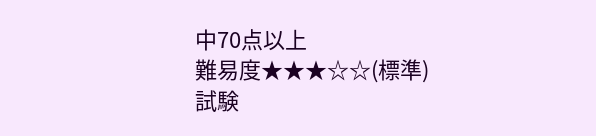中70点以上
難易度★★★☆☆(標準)
試験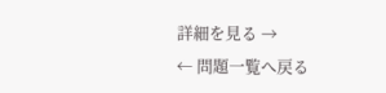詳細を見る →
← 問題一覧へ戻る